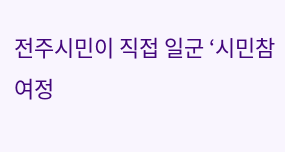전주시민이 직접 일군 ‘시민참여정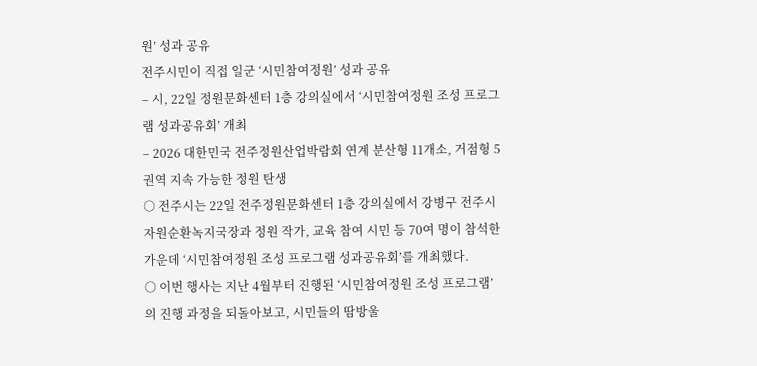원’ 성과 공유
전주시민이 직접 일군 ‘시민참여정원’ 성과 공유
– 시, 22일 정원문화센터 1층 강의실에서 ‘시민참여정원 조성 프로그램 성과공유회’ 개최
– 2026 대한민국 전주정원산업박람회 연계 분산형 11개소, 거점형 5권역 지속 가능한 정원 탄생
○ 전주시는 22일 전주정원문화센터 1층 강의실에서 강병구 전주시 자원순환녹지국장과 정원 작가, 교육 참여 시민 등 70여 명이 참석한 가운데 ‘시민참여정원 조성 프로그램 성과공유회’를 개최했다.
○ 이번 행사는 지난 4월부터 진행된 ‘시민참여정원 조성 프로그램’의 진행 과정을 되돌아보고, 시민들의 땀방울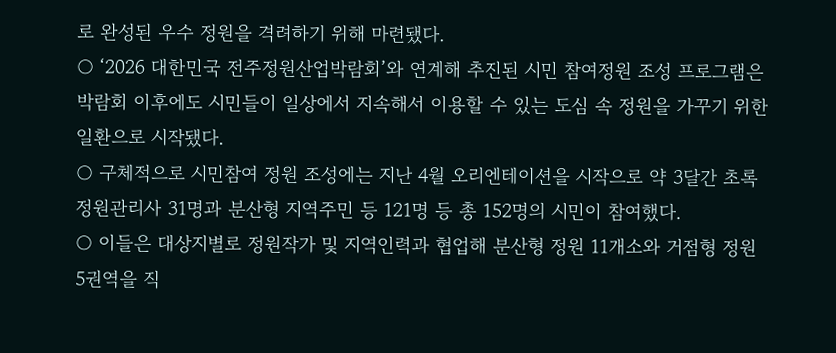로 완성된 우수 정원을 격려하기 위해 마련됐다.
○ ‘2026 대한민국 전주정원산업박람회’와 연계해 추진된 시민 참여정원 조성 프로그램은 박람회 이후에도 시민들이 일상에서 지속해서 이용할 수 있는 도심 속 정원을 가꾸기 위한 일환으로 시작됐다.
○ 구체적으로 시민참여 정원 조성에는 지난 4월 오리엔테이션을 시작으로 약 3달간 초록정원관리사 31명과 분산형 지역주민 등 121명 등 총 152명의 시민이 참여했다.
○ 이들은 대상지별로 정원작가 및 지역인력과 협업해 분산형 정원 11개소와 거점형 정원 5권역을 직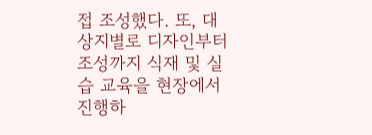접 조성했다. 또, 대상지별로 디자인부터 조성까지 식재 및 실습 교육을 현장에서 진행하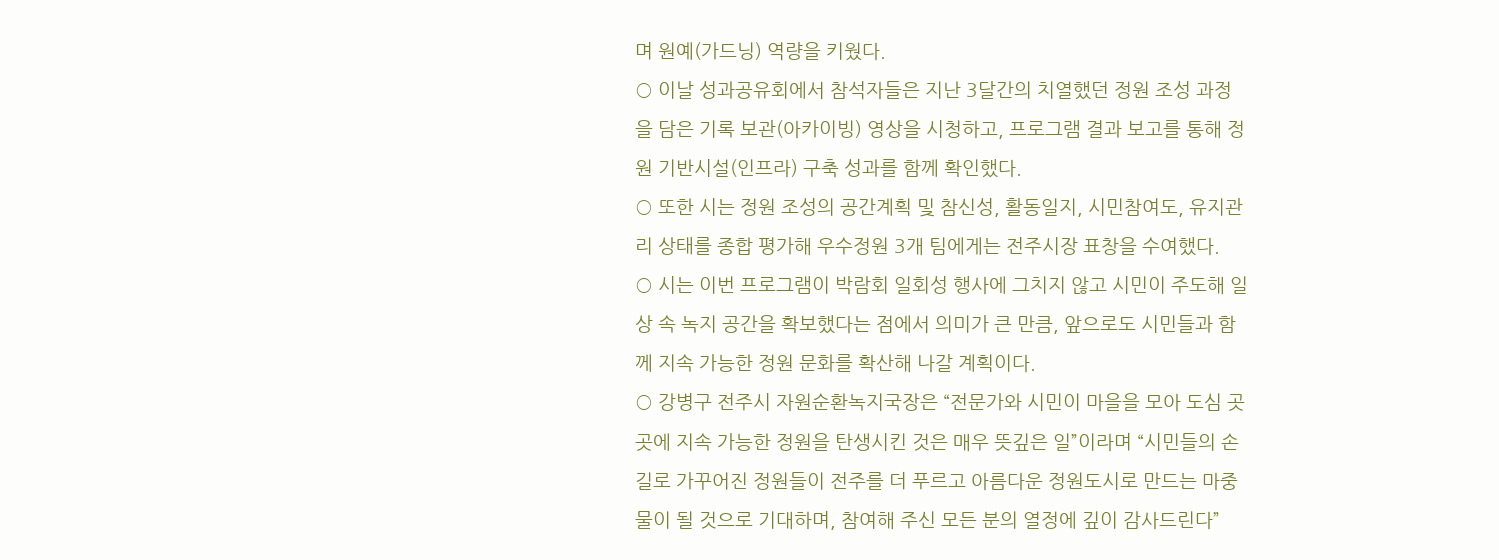며 원예(가드닝) 역량을 키웠다.
○ 이날 성과공유회에서 참석자들은 지난 3달간의 치열했던 정원 조성 과정을 담은 기록 보관(아카이빙) 영상을 시청하고, 프로그램 결과 보고를 통해 정원 기반시설(인프라) 구축 성과를 함께 확인했다.
○ 또한 시는 정원 조성의 공간계획 및 참신성, 활동일지, 시민참여도, 유지관리 상태를 종합 평가해 우수정원 3개 팀에게는 전주시장 표창을 수여했다.
○ 시는 이번 프로그램이 박람회 일회성 행사에 그치지 않고 시민이 주도해 일상 속 녹지 공간을 확보했다는 점에서 의미가 큰 만큼, 앞으로도 시민들과 함께 지속 가능한 정원 문화를 확산해 나갈 계획이다.
○ 강병구 전주시 자원순환녹지국장은 “전문가와 시민이 마을을 모아 도심 곳곳에 지속 가능한 정원을 탄생시킨 것은 매우 뜻깊은 일”이라며 “시민들의 손길로 가꾸어진 정원들이 전주를 더 푸르고 아름다운 정원도시로 만드는 마중물이 될 것으로 기대하며, 참여해 주신 모든 분의 열정에 깊이 감사드린다”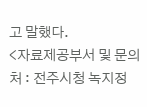고 말했다.
<자료제공부서 및 문의처 : 전주시청 녹지정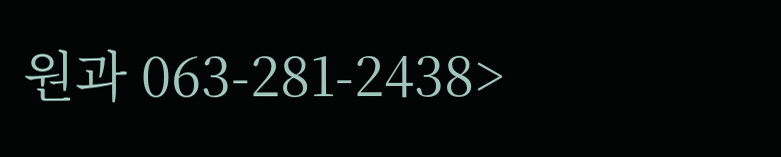원과 063-281-2438>